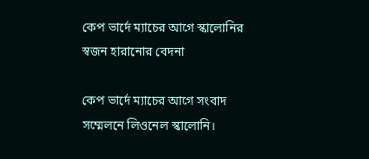কেপ ভার্দে ম্যাচের আগে স্কালোনির স্বজন হারানোর বেদনা

কেপ ভার্দে ম্যাচের আগে সংবাদ সম্মেলনে লিওনেল স্কালোনি।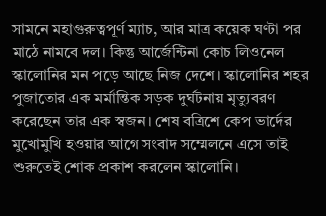সামনে মহাগুরুত্বপূর্ণ ম্যাচ, আর মাত্র কয়েক ঘণ্টা পর মাঠে নামবে দল। কিন্তু আর্জেন্টিনা কোচ লিওনেল স্কালোনির মন পড়ে আছে নিজ দেশে। স্কালোনির শহর পুজাতোর এক মর্মান্তিক সড়ক দুর্ঘটনায় মৃত্যুবরণ করেছেন তার এক স্বজন। শেষ বত্রিশে কেপ ভার্দের মুখোমুখি হওয়ার আগে সংবাদ সম্মেলনে এসে তাই শুরুতেই শোক প্রকাশ করলেন স্কালোনি।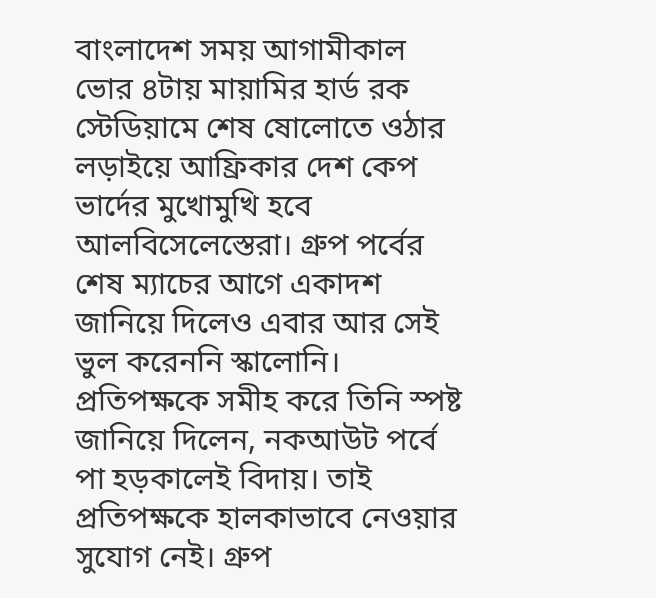বাংলাদেশ সময় আগামীকাল ভোর ৪টায় মায়ামির হার্ড রক স্টেডিয়ামে শেষ ষোলোতে ওঠার লড়াইয়ে আফ্রিকার দেশ কেপ ভার্দের মুখোমুখি হবে আলবিসেলেস্তেরা। গ্রুপ পর্বের শেষ ম্যাচের আগে একাদশ জানিয়ে দিলেও এবার আর সেই ভুল করেননি স্কালোনি। প্রতিপক্ষকে সমীহ করে তিনি স্পষ্ট জানিয়ে দিলেন, নকআউট পর্বে পা হড়কালেই বিদায়। তাই প্রতিপক্ষকে হালকাভাবে নেওয়ার সুযোগ নেই। গ্রুপ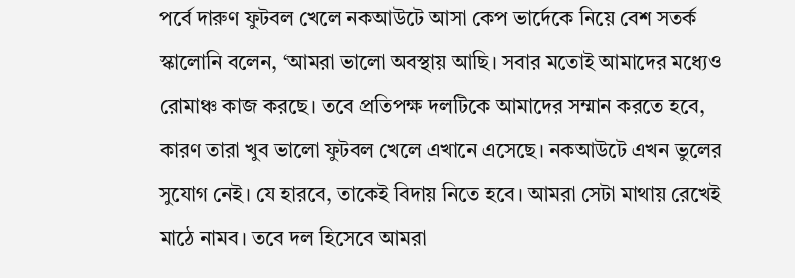পর্বে দারুণ ফুটবল খেলে নকআউটে আসা কেপ ভার্দেকে নিয়ে বেশ সতর্ক স্কালোনি বলেন, ‘আমরা ভালো অবস্থায় আছি। সবার মতোই আমাদের মধ্যেও রোমাঞ্চ কাজ করছে। তবে প্রতিপক্ষ দলটিকে আমাদের সম্মান করতে হবে, কারণ তারা খুব ভালো ফুটবল খেলে এখানে এসেছে। নকআউটে এখন ভুলের সুযোগ নেই। যে হারবে, তাকেই বিদায় নিতে হবে। আমরা সেটা মাথায় রেখেই মাঠে নামব। তবে দল হিসেবে আমরা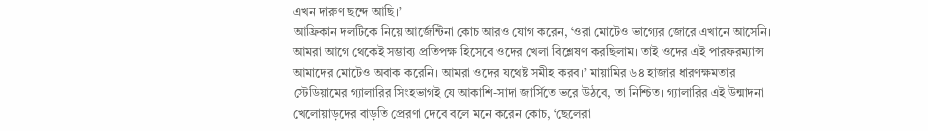এখন দারুণ ছন্দে আছি।’
আফ্রিকান দলটিকে নিয়ে আর্জেন্টিনা কোচ আরও যোগ করেন, ‘ওরা মোটেও ভাগ্যের জোরে এখানে আসেনি। আমরা আগে থেকেই সম্ভাব্য প্রতিপক্ষ হিসেবে ওদের খেলা বিশ্লেষণ করছিলাম। তাই ওদের এই পারফরম্যান্স আমাদের মোটেও অবাক করেনি। আমরা ওদের যথেষ্ট সমীহ করব।’ মায়ামির ৬৪ হাজার ধারণক্ষমতার স্টেডিয়ামের গ্যালারির সিংহভাগই যে আকাশি-সাদা জার্সিতে ভরে উঠবে, তা নিশ্চিত। গ্যালারির এই উন্মাদনা খেলোয়াড়দের বাড়তি প্রেরণা দেবে বলে মনে করেন কোচ, ‘ছেলেরা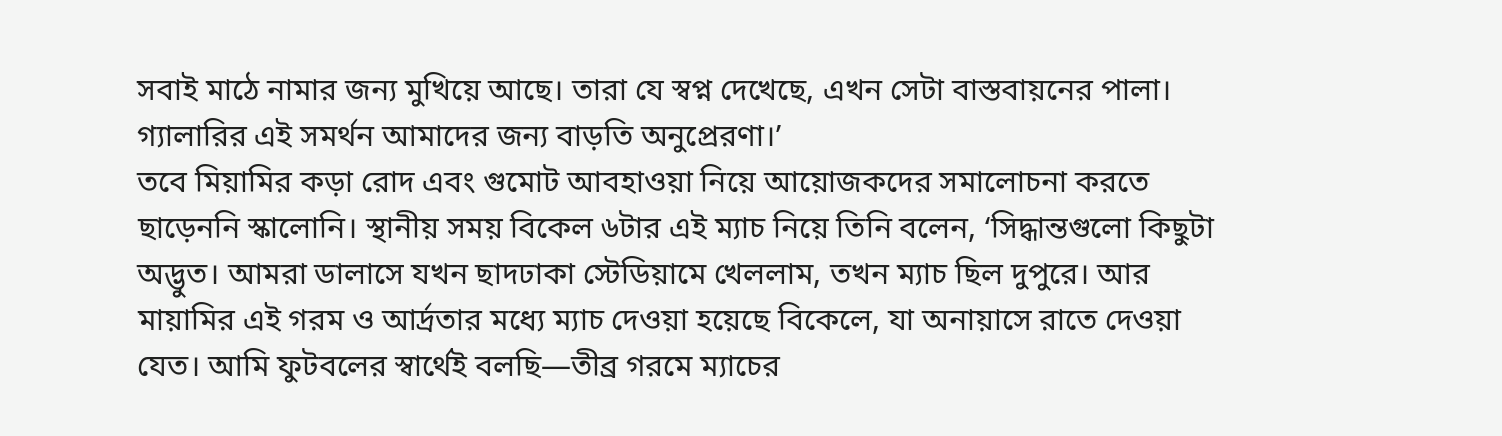সবাই মাঠে নামার জন্য মুখিয়ে আছে। তারা যে স্বপ্ন দেখেছে, এখন সেটা বাস্তবায়নের পালা। গ্যালারির এই সমর্থন আমাদের জন্য বাড়তি অনুপ্রেরণা।’
তবে মিয়ামির কড়া রোদ এবং গুমোট আবহাওয়া নিয়ে আয়োজকদের সমালোচনা করতে ছাড়েননি স্কালোনি। স্থানীয় সময় বিকেল ৬টার এই ম্যাচ নিয়ে তিনি বলেন, ‘সিদ্ধান্তগুলো কিছুটা অদ্ভুত। আমরা ডালাসে যখন ছাদঢাকা স্টেডিয়ামে খেললাম, তখন ম্যাচ ছিল দুপুরে। আর মায়ামির এই গরম ও আর্দ্রতার মধ্যে ম্যাচ দেওয়া হয়েছে বিকেলে, যা অনায়াসে রাতে দেওয়া যেত। আমি ফুটবলের স্বার্থেই বলছি—তীব্র গরমে ম্যাচের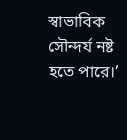স্বাভাবিক সৌন্দর্য নষ্ট হতে পারে।’